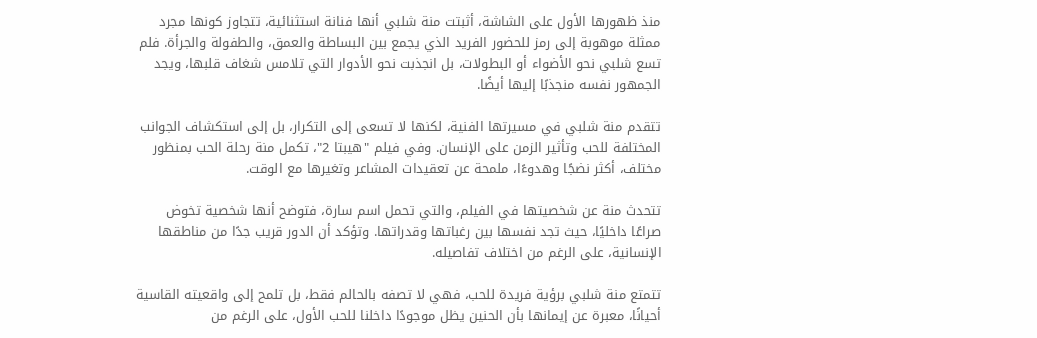منذ ظهورها الأول على الشاشة، أثبتت منة شلبي أنها فنانة استثنائية، تتجاوز كونها مجرد ممثلة موهوبة إلى رمز للحضور الفريد الذي يجمع بين البساطة والعمق، والطفولة والجرأة. فلم تسع شلبي نحو الأضواء أو البطولات، بل انجذبت نحو الأدوار التي تلامس شغاف قلبها، ويجد الجمهور نفسه منجذبًا إليها أيضًا.

تتقدم منة شلبي في مسيرتها الفنية، لكنها لا تسعى إلى التكرار، بل إلى استكشاف الجوانب المختلفة للحب وتأثير الزمن على الإنسان. وفي فيلم "هيبتا 2"، تكمل منة رحلة الحب بمنظور مختلف، أكثر نضجًا وهدوءًا، ملمحة عن تعقيدات المشاعر وتغيرها مع الوقت.

تتحدث منة عن شخصيتها في الفيلم، والتي تحمل اسم سارة، فتوضح أنها شخصية تخوض صراعًا داخليًا، حيث تجد نفسها بين رغباتها وقدراتها. وتؤكد أن الدور قريب جدًا من مناطقها الإنسانية، على الرغم من اختلاف تفاصيله.

تتمتع منة شلبي برؤية فريدة للحب، فهي لا تصفه بالحالم فقط، بل تلمح إلى واقعيته القاسية أحيانًا، معبرة عن إيمانها بأن الحنين يظل موجودًا داخلنا للحب الأول، على الرغم من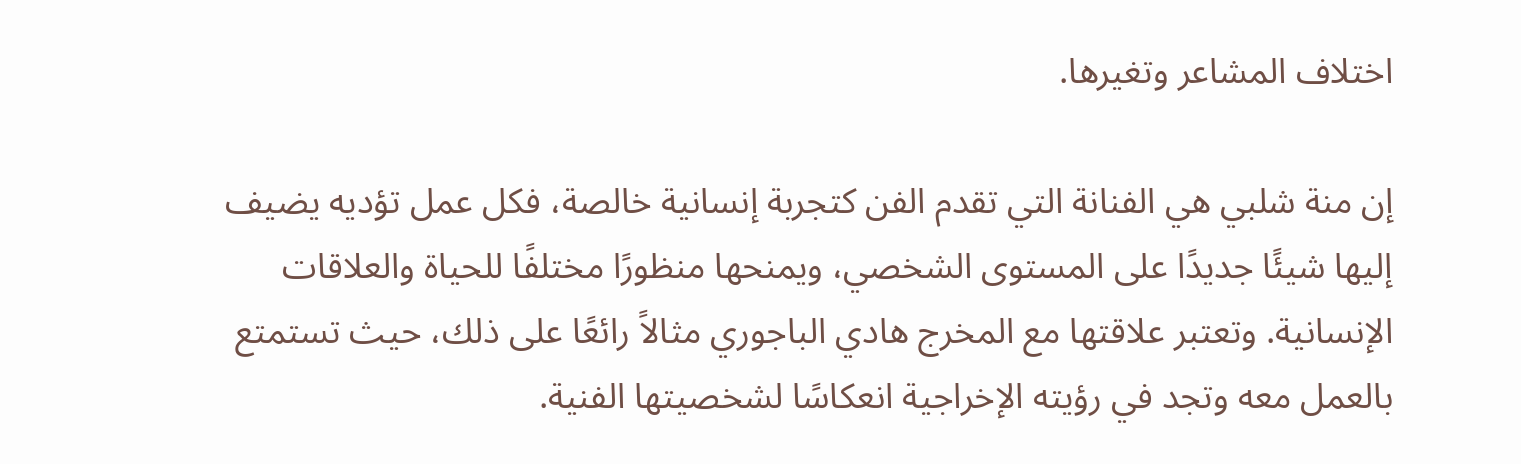اختلاف المشاعر وتغيرها.

إن منة شلبي هي الفنانة التي تقدم الفن كتجربة إنسانية خالصة، فكل عمل تؤديه يضيف إليها شيئًا جديدًا على المستوى الشخصي، ويمنحها منظورًا مختلفًا للحياة والعلاقات الإنسانية. وتعتبر علاقتها مع المخرج هادي الباجوري مثالاً رائعًا على ذلك، حيث تستمتع بالعمل معه وتجد في رؤيته الإخراجية انعكاسًا لشخصيتها الفنية.